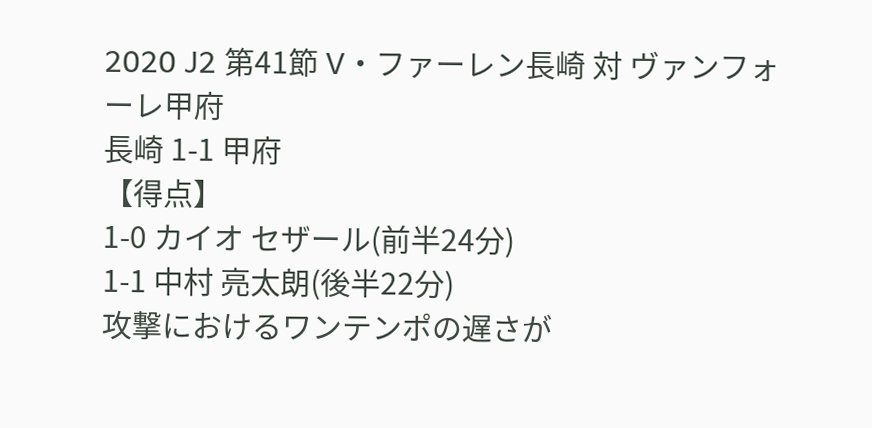2020 J2 第41節 V・ファーレン長崎 対 ヴァンフォーレ甲府
長崎 1-1 甲府
【得点】
1-0 カイオ セザール(前半24分)
1-1 中村 亮太朗(後半22分)
攻撃におけるワンテンポの遅さが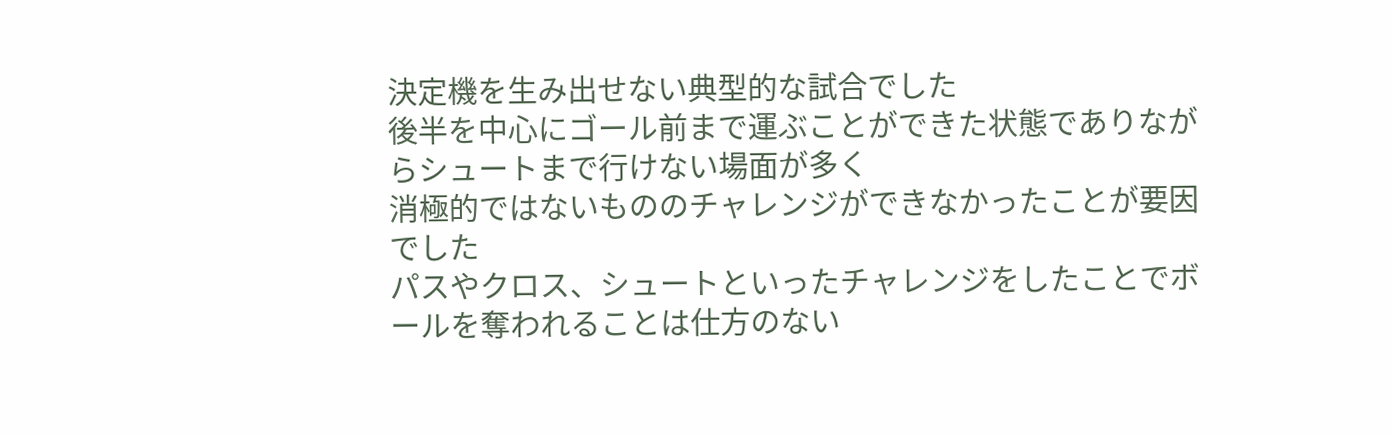決定機を生み出せない典型的な試合でした
後半を中心にゴール前まで運ぶことができた状態でありながらシュートまで行けない場面が多く
消極的ではないもののチャレンジができなかったことが要因でした
パスやクロス、シュートといったチャレンジをしたことでボールを奪われることは仕方のない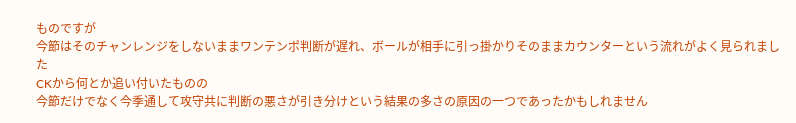ものですが
今節はそのチャンレンジをしないままワンテンポ判断が遅れ、ボールが相手に引っ掛かりそのままカウンターという流れがよく見られました
CKから何とか追い付いたものの
今節だけでなく今季通して攻守共に判断の悪さが引き分けという結果の多さの原因の一つであったかもしれません